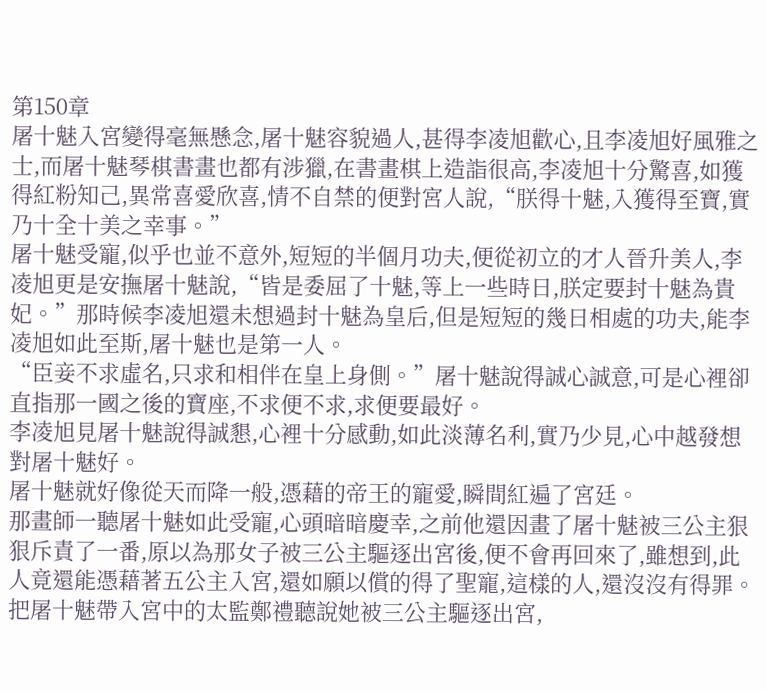第150章
屠十魅入宮變得毫無懸念,屠十魅容貌過人,甚得李凌旭歡心,且李凌旭好風雅之士,而屠十魅琴棋書畫也都有涉獵,在書畫棋上造詣很高,李凌旭十分驚喜,如獲得紅粉知己,異常喜愛欣喜,情不自禁的便對宮人說,“朕得十魅,入獲得至寶,實乃十全十美之幸事。”
屠十魅受寵,似乎也並不意外,短短的半個月功夫,便從初立的才人晉升美人,李凌旭更是安撫屠十魅說,“皆是委屈了十魅,等上一些時日,朕定要封十魅為貴妃。”那時候李凌旭還未想過封十魅為皇后,但是短短的幾日相處的功夫,能李凌旭如此至斯,屠十魅也是第一人。
“臣妾不求虛名,只求和相伴在皇上身側。”屠十魅說得誠心誠意,可是心裡卻直指那一國之後的寶座,不求便不求,求便要最好。
李凌旭見屠十魅說得誠懇,心裡十分感動,如此淡薄名利,實乃少見,心中越發想對屠十魅好。
屠十魅就好像從天而降一般,憑藉的帝王的寵愛,瞬間紅遍了宮廷。
那畫師一聽屠十魅如此受寵,心頭暗暗慶幸,之前他還因畫了屠十魅被三公主狠狠斥責了一番,原以為那女子被三公主驅逐出宮後,便不會再回來了,雖想到,此人竟還能憑藉著五公主入宮,還如願以償的得了聖寵,這樣的人,還沒沒有得罪。
把屠十魅帶入宮中的太監鄭禮聽說她被三公主驅逐出宮,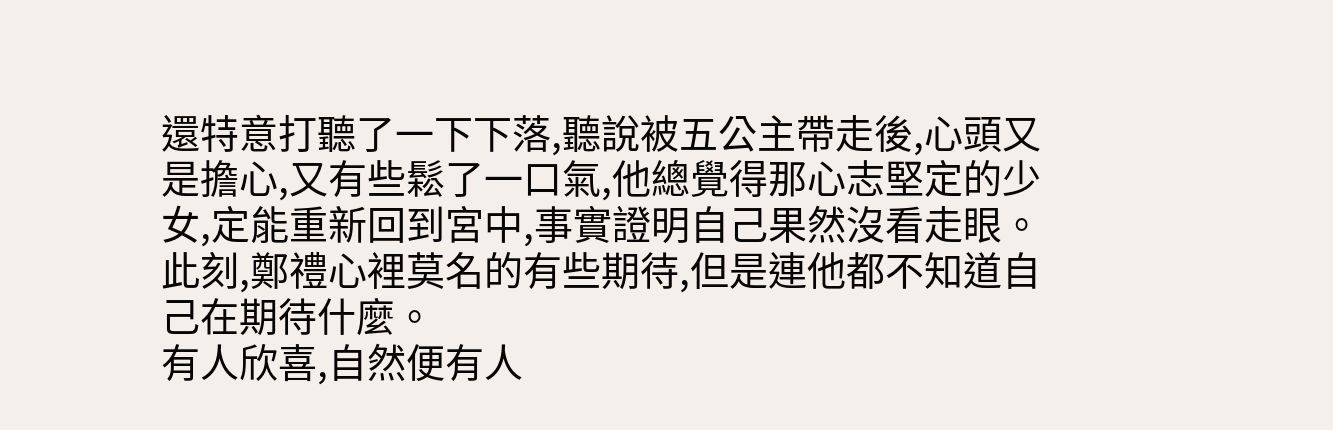還特意打聽了一下下落,聽說被五公主帶走後,心頭又是擔心,又有些鬆了一口氣,他總覺得那心志堅定的少女,定能重新回到宮中,事實證明自己果然沒看走眼。此刻,鄭禮心裡莫名的有些期待,但是連他都不知道自己在期待什麼。
有人欣喜,自然便有人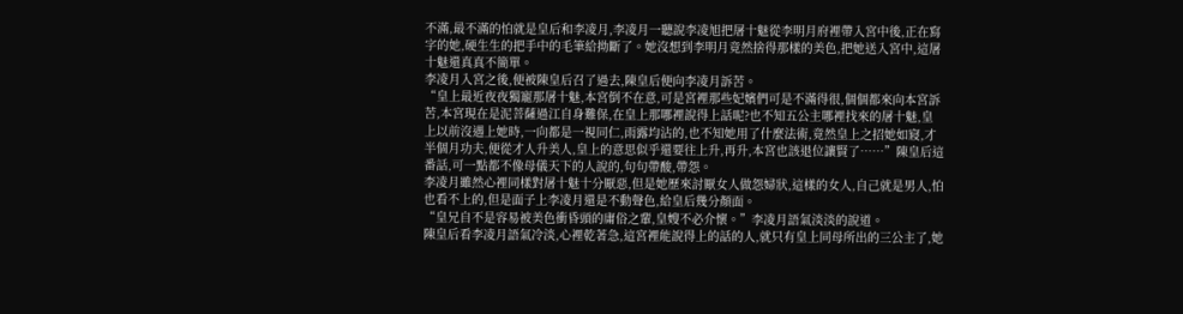不滿,最不滿的怕就是皇后和李凌月,李凌月一聽說李凌旭把屠十魅從李明月府裡帶入宮中後,正在寫字的她,硬生生的把手中的毛筆給拗斷了。她沒想到李明月竟然捨得那樣的美色,把她送入宮中,這屠十魅還真真不簡單。
李凌月入宮之後,便被陳皇后召了過去,陳皇后便向李凌月訴苦。
“皇上最近夜夜獨寵那屠十魅,本宮倒不在意,可是宮裡那些妃嬪們可是不滿得很,個個都來向本宮訴苦,本宮現在是泥菩薩過江自身難保,在皇上那哪裡說得上話呢?也不知五公主哪裡找來的屠十魅,皇上以前沒遇上她時,一向都是一視同仁,雨露均沾的,也不知她用了什麼法術,竟然皇上之招她如寢,才半個月功夫,便從才人升美人,皇上的意思似乎還要往上升,再升,本宮也該退位讓賢了……”陳皇后這番話,可一點都不像母儀天下的人說的,句句帶酸,帶怨。
李凌月雖然心裡同樣對屠十魅十分厭惡,但是她歷來討厭女人做怨婦狀,這樣的女人,自己就是男人,怕也看不上的,但是面子上李凌月還是不動聲色,給皇后幾分顏面。
“皇兄自不是容易被美色衝昏頭的庸俗之輩,皇嫂不必介懷。”李凌月語氣淡淡的說道。
陳皇后看李凌月語氣冷淡,心裡乾著急,這宮裡能說得上的話的人,就只有皇上同母所出的三公主了,她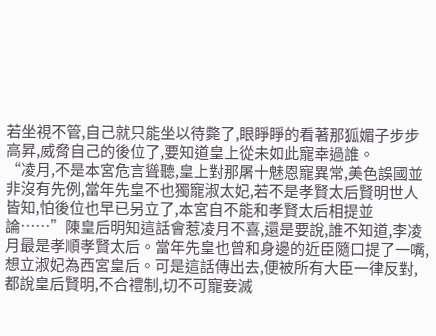若坐視不管,自己就只能坐以待斃了,眼睜睜的看著那狐媚子步步高昇,威脅自己的後位了,要知道皇上從未如此寵幸過誰。
“凌月,不是本宮危言聳聽,皇上對那屠十魅恩寵異常,美色誤國並非沒有先例,當年先皇不也獨寵淑太妃,若不是孝賢太后賢明世人皆知,怕後位也早已另立了,本宮自不能和孝賢太后相提並論……”陳皇后明知這話會惹凌月不喜,還是要說,誰不知道,李凌月最是孝順孝賢太后。當年先皇也曾和身邊的近臣隨口提了一嘴,想立淑妃為西宮皇后。可是這話傳出去,便被所有大臣一律反對,都說皇后賢明,不合禮制,切不可寵妾滅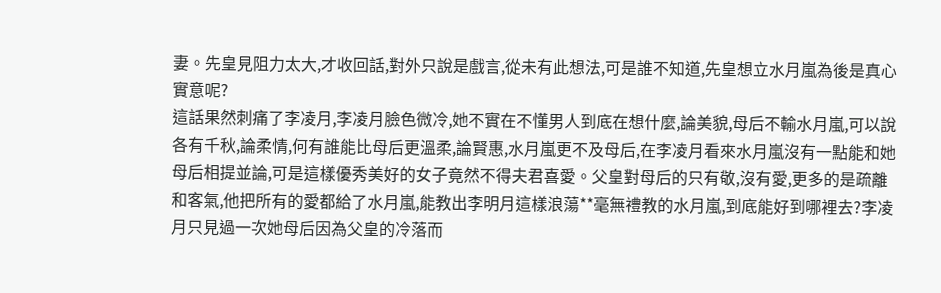妻。先皇見阻力太大,才收回話,對外只說是戲言,從未有此想法,可是誰不知道,先皇想立水月嵐為後是真心實意呢?
這話果然刺痛了李凌月,李凌月臉色微冷,她不實在不懂男人到底在想什麼,論美貌,母后不輸水月嵐,可以說各有千秋,論柔情,何有誰能比母后更溫柔,論賢惠,水月嵐更不及母后,在李凌月看來水月嵐沒有一點能和她母后相提並論,可是這樣優秀美好的女子竟然不得夫君喜愛。父皇對母后的只有敬,沒有愛,更多的是疏離和客氣,他把所有的愛都給了水月嵐,能教出李明月這樣浪蕩**毫無禮教的水月嵐,到底能好到哪裡去?李凌月只見過一次她母后因為父皇的冷落而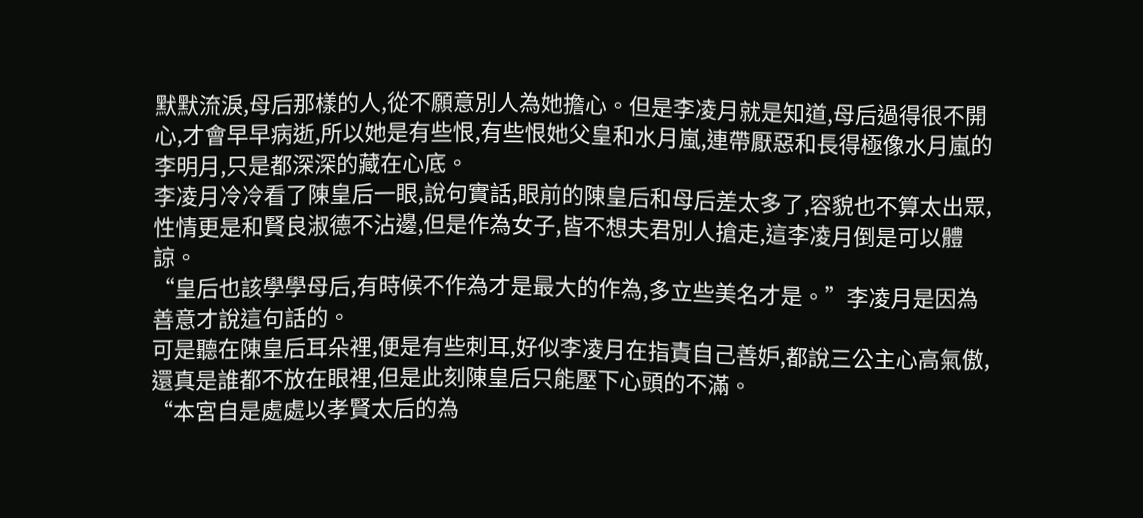默默流淚,母后那樣的人,從不願意別人為她擔心。但是李凌月就是知道,母后過得很不開心,才會早早病逝,所以她是有些恨,有些恨她父皇和水月嵐,連帶厭惡和長得極像水月嵐的李明月,只是都深深的藏在心底。
李凌月冷冷看了陳皇后一眼,說句實話,眼前的陳皇后和母后差太多了,容貌也不算太出眾,性情更是和賢良淑德不沾邊,但是作為女子,皆不想夫君別人搶走,這李凌月倒是可以體諒。
“皇后也該學學母后,有時候不作為才是最大的作為,多立些美名才是。”李凌月是因為善意才說這句話的。
可是聽在陳皇后耳朵裡,便是有些刺耳,好似李凌月在指責自己善妒,都說三公主心高氣傲,還真是誰都不放在眼裡,但是此刻陳皇后只能壓下心頭的不滿。
“本宮自是處處以孝賢太后的為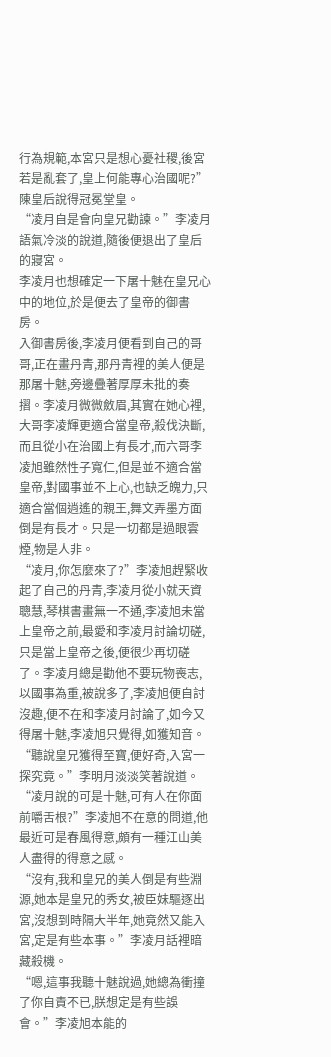行為規範,本宮只是想心憂社稷,後宮若是亂套了,皇上何能專心治國呢?”陳皇后說得冠冕堂皇。
“凌月自是會向皇兄勸諫。”李凌月語氣冷淡的說道,隨後便退出了皇后的寢宮。
李凌月也想確定一下屠十魅在皇兄心中的地位,於是便去了皇帝的御書房。
入御書房後,李凌月便看到自己的哥哥,正在畫丹青,那丹青裡的美人便是那屠十魅,旁邊疊著厚厚未批的奏摺。李凌月微微斂眉,其實在她心裡,大哥李凌輝更適合當皇帝,殺伐決斷,而且從小在治國上有長才,而六哥李凌旭雖然性子寬仁,但是並不適合當皇帝,對國事並不上心,也缺乏魄力,只適合當個逍遙的親王,舞文弄墨方面倒是有長才。只是一切都是過眼雲煙,物是人非。
“凌月,你怎麼來了?”李凌旭趕緊收起了自己的丹青,李凌月從小就天資聰慧,琴棋書畫無一不通,李凌旭未當上皇帝之前,最愛和李凌月討論切磋,只是當上皇帝之後,便很少再切磋了。李凌月總是勸他不要玩物喪志,以國事為重,被說多了,李凌旭便自討沒趣,便不在和李凌月討論了,如今又得屠十魅,李凌旭只覺得,如獲知音。
“聽說皇兄獲得至寶,便好奇,入宮一探究竟。”李明月淡淡笑著說道。
“凌月說的可是十魅,可有人在你面前嚼舌根?”李凌旭不在意的問道,他最近可是春風得意,頗有一種江山美人盡得的得意之感。
“沒有,我和皇兄的美人倒是有些淵源,她本是皇兄的秀女,被臣妹驅逐出宮,沒想到時隔大半年,她竟然又能入宮,定是有些本事。”李凌月話裡暗藏殺機。
“嗯,這事我聽十魅說過,她總為衝撞了你自責不已,朕想定是有些誤會。”李凌旭本能的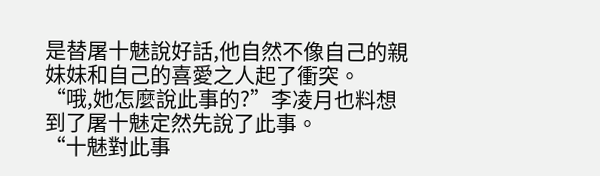是替屠十魅說好話,他自然不像自己的親妹妹和自己的喜愛之人起了衝突。
“哦,她怎麼說此事的?”李凌月也料想到了屠十魅定然先說了此事。
“十魅對此事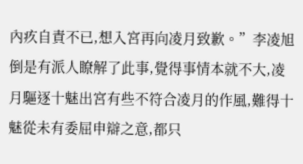內疚自責不已,想入宮再向凌月致歉。”李凌旭倒是有派人瞭解了此事,覺得事情本就不大,凌月驅逐十魅出宮有些不符合凌月的作風,難得十魅從未有委屈申辯之意,都只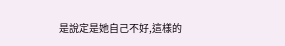是說定是她自己不好,這樣的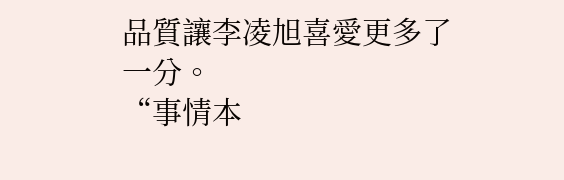品質讓李凌旭喜愛更多了一分。
“事情本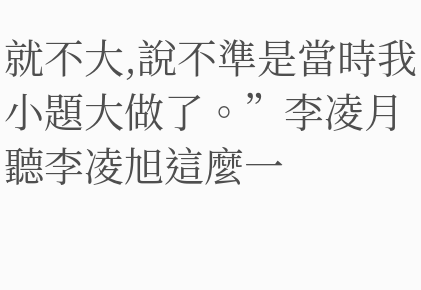就不大,說不準是當時我小題大做了。”李凌月聽李凌旭這麼一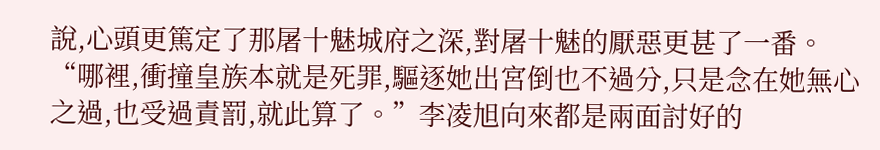說,心頭更篤定了那屠十魅城府之深,對屠十魅的厭惡更甚了一番。
“哪裡,衝撞皇族本就是死罪,驅逐她出宮倒也不過分,只是念在她無心之過,也受過責罰,就此算了。”李凌旭向來都是兩面討好的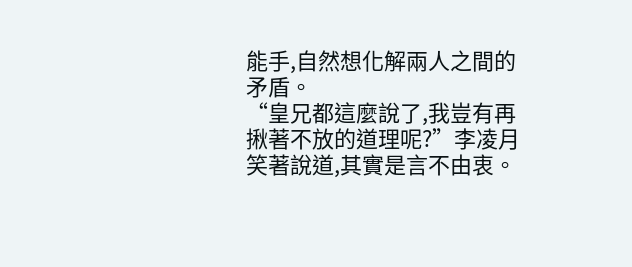能手,自然想化解兩人之間的矛盾。
“皇兄都這麼說了,我豈有再揪著不放的道理呢?”李凌月笑著說道,其實是言不由衷。